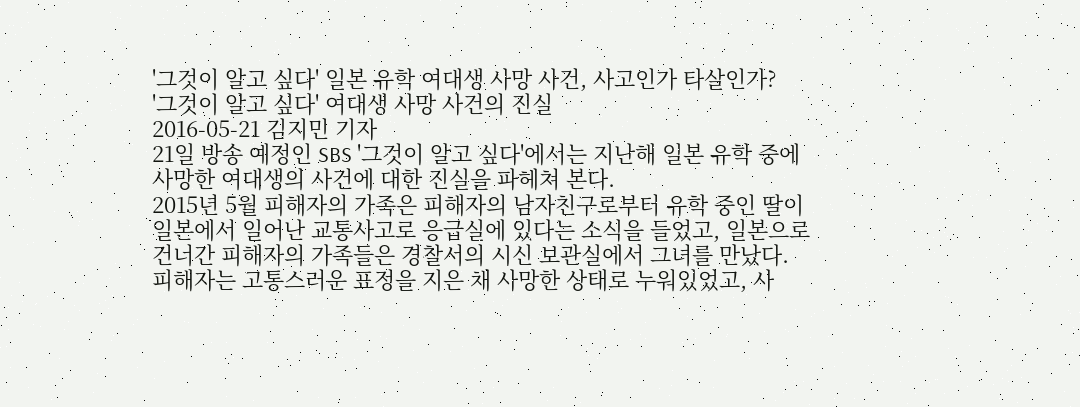'그것이 알고 싶다' 일본 유학 여대생 사망 사건, 사고인가 타살인가?
'그것이 알고 싶다' 여대생 사망 사건의 진실
2016-05-21 김지민 기자
21일 방송 예정인 SBS '그것이 알고 싶다'에서는 지난해 일본 유학 중에 사망한 여대생의 사건에 대한 진실을 파헤쳐 본다.
2015년 5월 피해자의 가족은 피해자의 남자친구로부터 유학 중인 딸이 일본에서 일어난 교통사고로 응급실에 있다는 소식을 들었고, 일본으로 건너간 피해자의 가족들은 경찰서의 시신 보관실에서 그녀를 만났다.
피해자는 고통스러운 표정을 지은 채 사망한 상태로 누워있었고, 사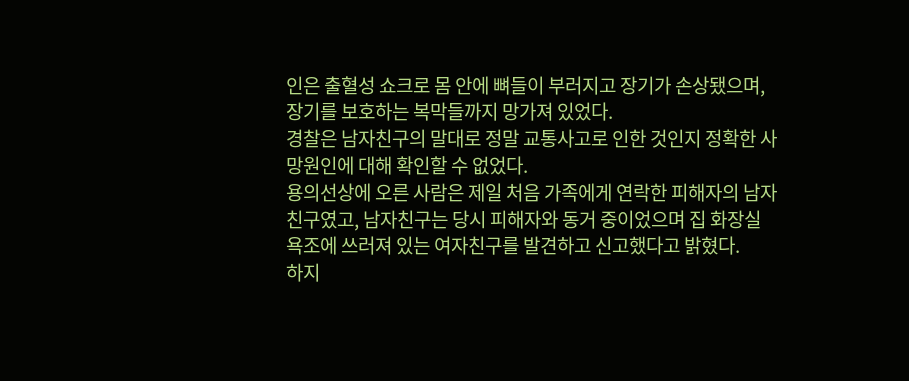인은 출혈성 쇼크로 몸 안에 뼈들이 부러지고 장기가 손상됐으며, 장기를 보호하는 복막들까지 망가져 있었다.
경찰은 남자친구의 말대로 정말 교통사고로 인한 것인지 정확한 사망원인에 대해 확인할 수 없었다.
용의선상에 오른 사람은 제일 처음 가족에게 연락한 피해자의 남자친구였고, 남자친구는 당시 피해자와 동거 중이었으며 집 화장실 욕조에 쓰러져 있는 여자친구를 발견하고 신고했다고 밝혔다.
하지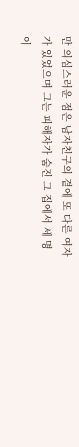만 의심스러운 점은 남자친구의 곁에 또 다른 여자가 있었으며 그는 피해자가 숨진 그 집에서 세 명이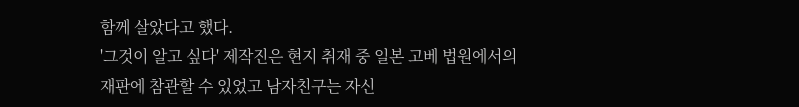함께 살았다고 했다.
'그것이 알고 싶다' 제작진은 현지 취재 중 일본 고베 법원에서의 재판에 참관할 수 있었고 남자친구는 자신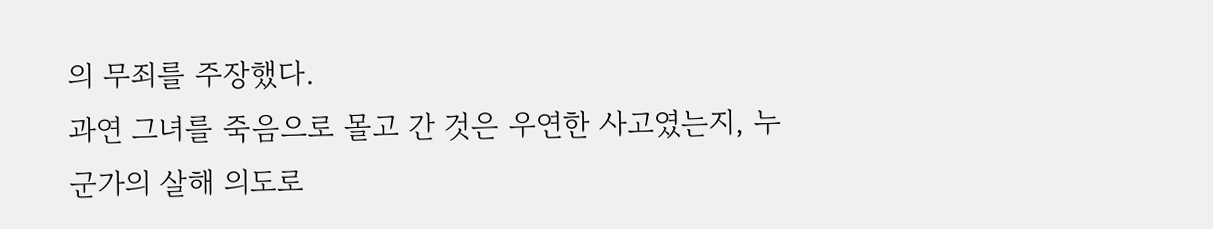의 무죄를 주장했다.
과연 그녀를 죽음으로 몰고 간 것은 우연한 사고였는지, 누군가의 살해 의도로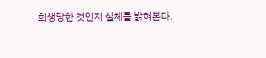희생당한 것인지 실체를 밝혀본다.